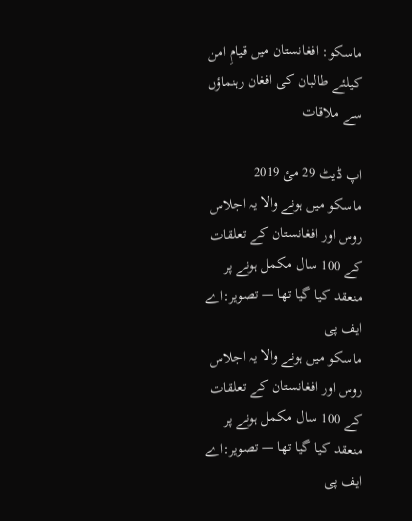ماسکو: افغانستان میں قیامِ امن کیلئے طالبان کی افغان رہنماؤں سے ملاقات

اپ ڈیٹ 29 مئ 2019
ماسکو میں ہونے والا یہ اجلاس روس اور افغانستان کے تعلقات کے 100 سال مکمل ہونے پر منعقد کیا گیا تھا — تصویر:اے ایف پی
ماسکو میں ہونے والا یہ اجلاس روس اور افغانستان کے تعلقات کے 100 سال مکمل ہونے پر منعقد کیا گیا تھا — تصویر:اے ایف پی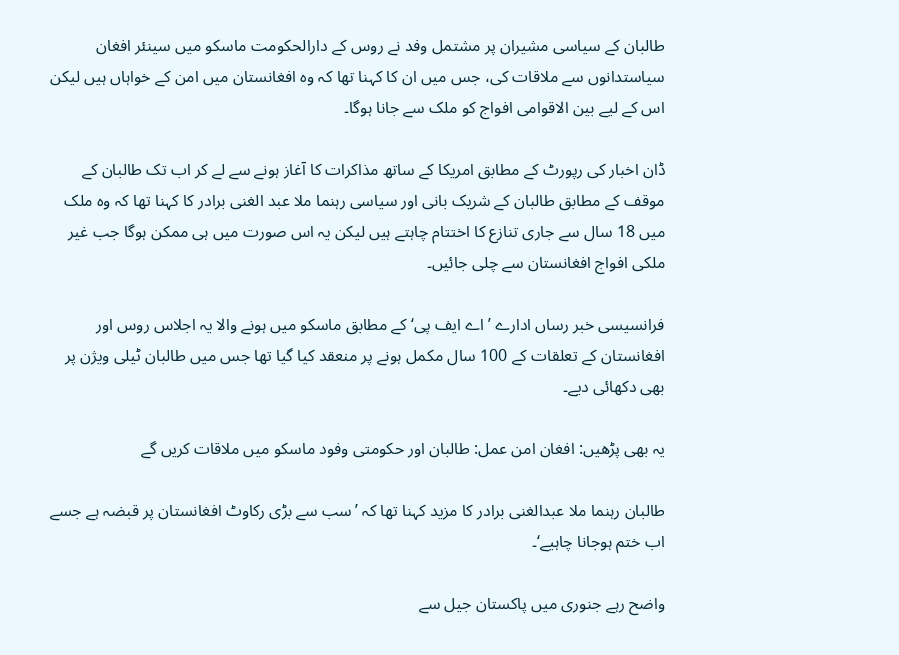طالبان کے سیاسی مشیران پر مشتمل وفد نے روس کے دارالحکومت ماسکو میں سینئر افغان سیاستدانوں سے ملاقات کی، جس میں ان کا کہنا تھا کہ وہ افغانستان میں امن کے خواہاں ہیں لیکن اس کے لیے بین الاقوامی افواج کو ملک سے جانا ہوگا۔

ڈان اخبار کی رپورٹ کے مطابق امریکا کے ساتھ مذاکرات کا آغاز ہونے سے لے کر اب تک طالبان کے موقف کے مطابق طالبان کے شریک بانی اور سیاسی رہنما ملا عبد الغنی برادر کا کہنا تھا کہ وہ ملک میں 18 سال سے جاری تنازع کا اختتام چاہتے ہیں لیکن یہ اس صورت میں ہی ممکن ہوگا جب غیر ملکی افواج افغانستان سے چلی جائیں۔

فرانسیسی خبر رساں ادارے ’اے ایف پی‘ کے مطابق ماسکو میں ہونے والا یہ اجلاس روس اور افغانستان کے تعلقات کے 100 سال مکمل ہونے پر منعقد کیا گیا تھا جس میں طالبان ٹیلی ویژن پر بھی دکھائی دیے۔

یہ بھی پڑھیں: افغان امن عمل: طالبان اور حکومتی وفود ماسکو میں ملاقات کریں گے

طالبان رہنما ملا عبدالغنی برادر کا مزید کہنا تھا کہ ’سب سے بڑی رکاوٹ افغانستان پر قبضہ ہے جسے اب ختم ہوجانا چاہیے‘۔

واضح رہے جنوری میں پاکستان جیل سے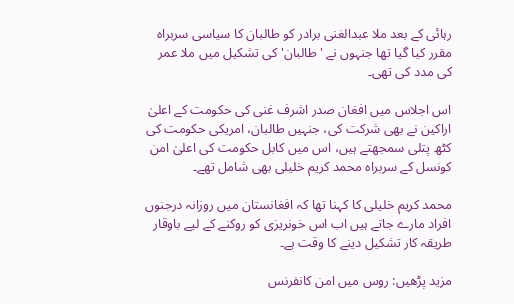رہائی کے بعد ملا عبدالغنی برادر کو طالبان کا سیاسی سربراہ مقرر کیا گیا تھا جنہوں نے 'طالبان' کی تشکیل میں ملا عمر کی مدد کی تھی۔

اس اجلاس میں افغان صدر اشرف غنی کی حکومت کے اعلیٰ اراکین نے بھی شرکت کی، جنہیں طالبان، امریکی حکومت کی کٹھ پتلی سمجھتے ہیں، اس میں کابل حکومت کی اعلیٰ امن کونسل کے سربراہ محمد کریم خلیلی بھی شامل تھے۔

محمد کریم خلیلی کا کہنا تھا کہ افغانستان میں روزانہ درجنوں افراد مارے جاتے ہیں اب اس خونریزی کو روکنے کے لیے باوقار طریقہ کار تشکیل دینے کا وقت ہے۔

مزید پڑھیں: روس میں امن کانفرنس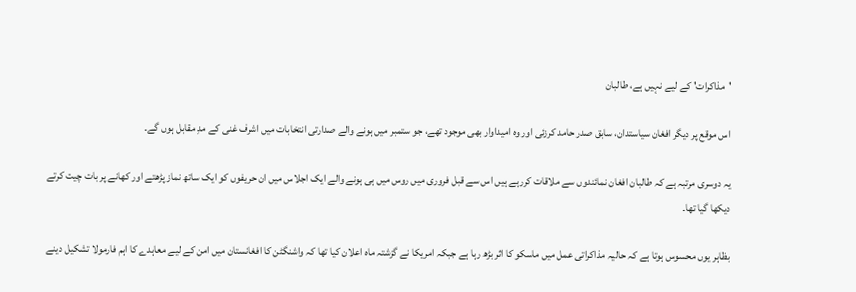'مذاکرات' کے لیے نہیں ہے، طالبان

اس موقع پر دیگر افغان سیاستدان، سابق صدر حامد کرزئی اور وہ امیداوار بھی موجود تھے، جو ستمبر میں ہونے والے صدارتی انتخابات میں اشرف غنی کے مدِ مقابل ہوں گے۔

یہ دوسری مرتبہ ہے کہ طالبان افغان نمائندوں سے ملاقات کررہے ہیں اس سے قبل فروری میں روس میں ہی ہونے والے ایک اجلاس میں ان حریفوں کو ایک ساتھ نماز پڑھتے اور کھانے پر بات چیت کرتے دیکھا گیا تھا۔

بظاہر یوں محسوس ہوتا ہے کہ حالیہ مذاکراتی عمل میں ماسکو کا اثر بڑھ رہا ہے جبکہ امریکا نے گزشتہ ماہ اعلان کیا تھا کہ واشنگٹن کا افغانستان میں امن کے لیے معاہدے کا اہم فارمولا تشکیل دینے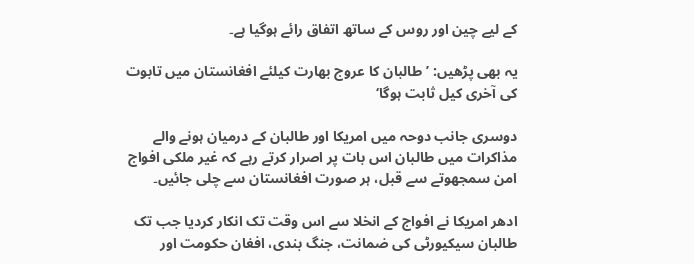کے لیے چین اور روس کے ساتھ اتفاق رائے ہوگیا ہے۔

یہ بھی پڑھیں: ’طالبان کا عروج بھارت کیلئے افغانستان میں تابوت کی آخری کیل ثابت ہوگا‘

دوسری جانب دوحہ میں امریکا اور طالبان کے درمیان ہونے والے مذاکرات میں طالبان اس بات پر اصرار کرتے رہے کہ غیر ملکی افواج امن سمجھوتے سے قبل، ہر صورت افغانستان سے چلی جائیں۔

ادھر امریکا نے افواج کے انخلا سے اس وقت تک انکار کردیا جب تک طالبان سیکیورٹی کی ضمانت، جنگ بندی، افغان حکومت اور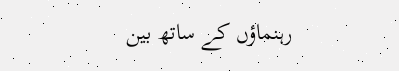رہنماؤں کے ساتھ بین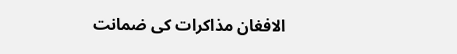الافغان مذاکرات کی ضمانت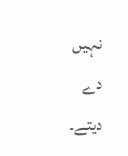نہیں دے دیتے۔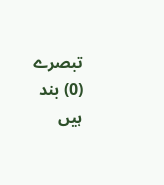تبصرے (0) بند ہیں